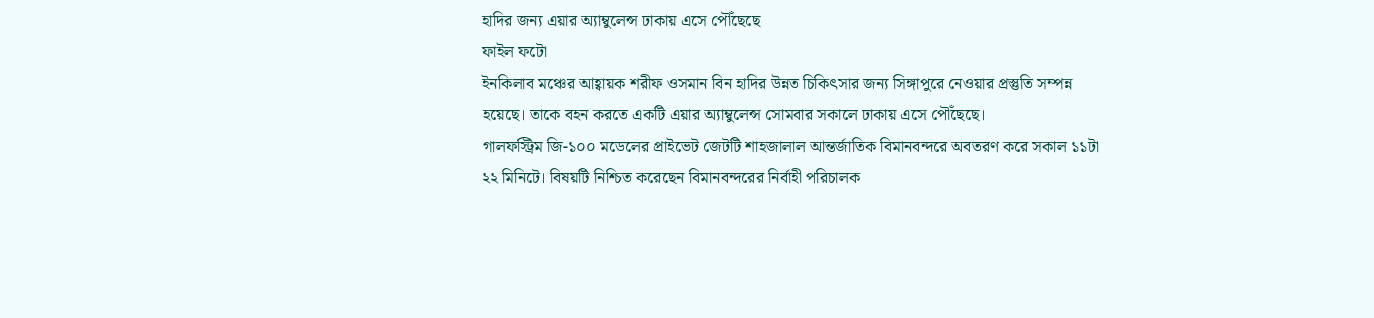হাদির জন্য এয়ার অ্যাম্বুলেন্স ঢাকায় এসে পৌঁছেছে
ফাইল ফটো
ইনকিলাব মঞ্চের আহ্বায়ক শরীফ ওসমান বিন হাদির উন্নত চিকিৎসার জন্য সিঙ্গাপুরে নেওয়ার প্রস্তুতি সম্পন্ন হয়েছে। তাকে বহন করতে একটি এয়ার অ্যাম্বুলেন্স সোমবার সকালে ঢাকায় এসে পৌঁছেছে।
গালফস্ট্রিম জি-১০০ মডেলের প্রাইভেট জেটটি শাহজালাল আন্তর্জাতিক বিমানবন্দরে অবতরণ করে সকাল ১১টা ২২ মিনিটে। বিষয়টি নিশ্চিত করেছেন বিমানবন্দরের নির্বাহী পরিচালক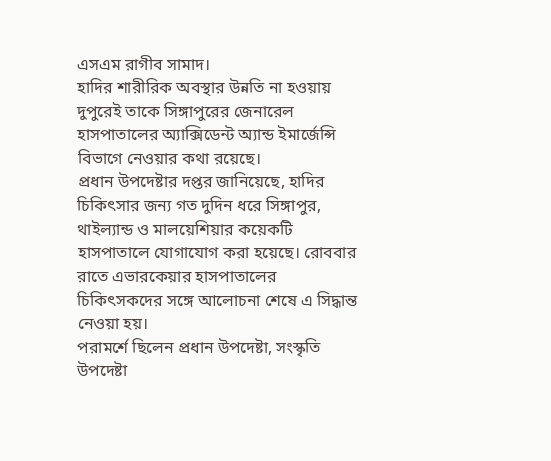এসএম রাগীব সামাদ।
হাদির শারীরিক অবস্থার উন্নতি না হওয়ায় দুপুরেই তাকে সিঙ্গাপুরের জেনারেল হাসপাতালের অ্যাক্সিডেন্ট অ্যান্ড ইমার্জেন্সি বিভাগে নেওয়ার কথা রয়েছে।
প্রধান উপদেষ্টার দপ্তর জানিয়েছে, হাদির চিকিৎসার জন্য গত দুদিন ধরে সিঙ্গাপুর, থাইল্যান্ড ও মালয়েশিয়ার কয়েকটি হাসপাতালে যোগাযোগ করা হয়েছে। রোববার রাতে এভারকেয়ার হাসপাতালের চিকিৎসকদের সঙ্গে আলোচনা শেষে এ সিদ্ধান্ত নেওয়া হয়।
পরামর্শে ছিলেন প্রধান উপদেষ্টা, সংস্কৃতি উপদেষ্টা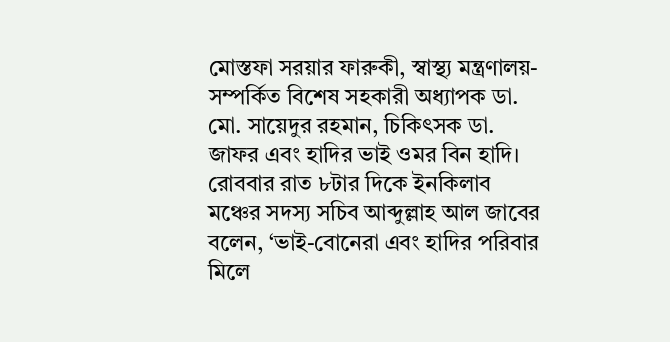মোস্তফা সরয়ার ফারুকী, স্বাস্থ্য মন্ত্রণালয়-সম্পর্কিত বিশেষ সহকারী অধ্যাপক ডা. মো. সায়েদুর রহমান, চিকিৎসক ডা. জাফর এবং হাদির ভাই ওমর বিন হাদি।
রোববার রাত ৮টার দিকে ইনকিলাব মঞ্চের সদস্য সচিব আব্দুল্লাহ আল জাবের বলেন, ‘ভাই-বোনেরা এবং হাদির পরিবার মিলে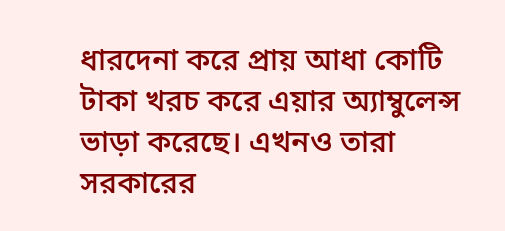ধারদেনা করে প্রায় আধা কোটি টাকা খরচ করে এয়ার অ্যাম্বুলেন্স ভাড়া করেছে। এখনও তারা সরকারের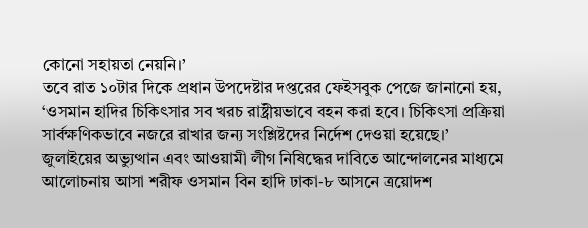কোনো সহায়তা নেয়নি।’
তবে রাত ১০টার দিকে প্রধান উপদেষ্টার দপ্তরের ফেইসবুক পেজে জানানো হয়, ‘ওসমান হাদির চিকিৎসার সব খরচ রাষ্ট্রীয়ভাবে বহন করা হবে। চিকিৎসা প্রক্রিয়া সার্বক্ষণিকভাবে নজরে রাখার জন্য সংশ্লিষ্টদের নির্দেশ দেওয়া হয়েছে।’
জুলাইয়ের অভ্যুত্থান এবং আওয়ামী লীগ নিষিদ্ধের দাবিতে আন্দোলনের মাধ্যমে আলোচনায় আসা শরীফ ওসমান বিন হাদি ঢাকা-৮ আসনে ত্রয়োদশ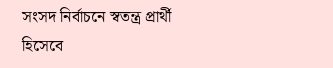সংসদ নির্বাচনে স্বতন্ত্র প্রার্থী হিসেবে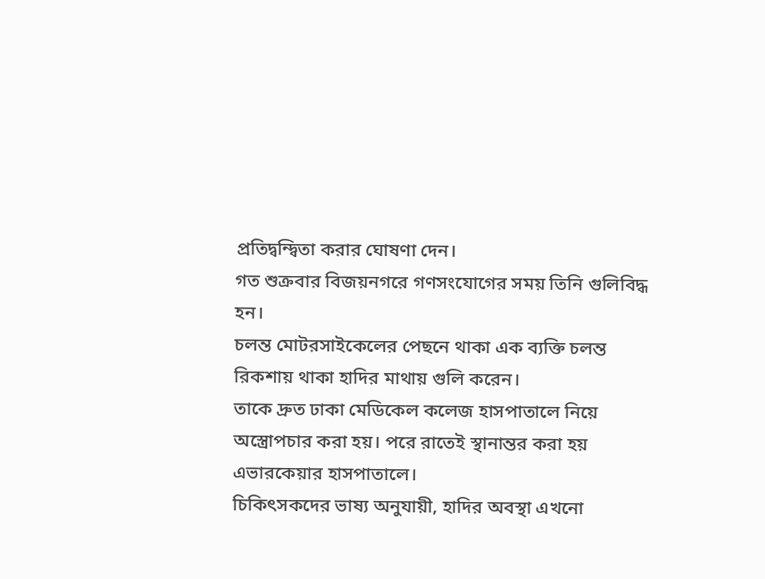প্রতিদ্বন্দ্বিতা করার ঘোষণা দেন।
গত শুক্রবার বিজয়নগরে গণসংযোগের সময় তিনি গুলিবিদ্ধ হন।
চলন্ত মোটরসাইকেলের পেছনে থাকা এক ব্যক্তি চলন্ত রিকশায় থাকা হাদির মাথায় গুলি করেন।
তাকে দ্রুত ঢাকা মেডিকেল কলেজ হাসপাতালে নিয়ে অস্ত্রোপচার করা হয়। পরে রাতেই স্থানান্তর করা হয় এভারকেয়ার হাসপাতালে।
চিকিৎসকদের ভাষ্য অনুযায়ী, হাদির অবস্থা এখনো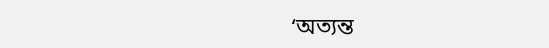‘অত্যন্ত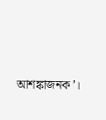আশঙ্কাজনক’।